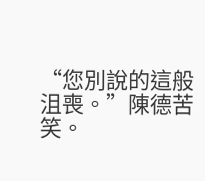“您別說的這般沮喪。”陳德苦笑。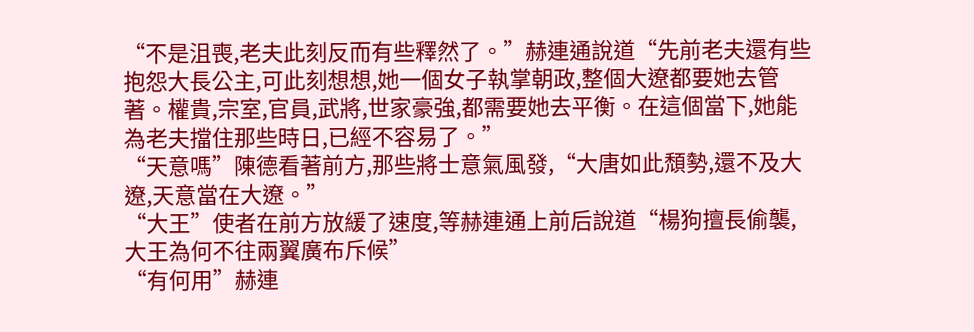“不是沮喪,老夫此刻反而有些釋然了。”赫連通說道“先前老夫還有些抱怨大長公主,可此刻想想,她一個女子執掌朝政,整個大遼都要她去管著。權貴,宗室,官員,武將,世家豪強,都需要她去平衡。在這個當下,她能為老夫擋住那些時日,已經不容易了。”
“天意嗎”陳德看著前方,那些將士意氣風發,“大唐如此頹勢,還不及大遼,天意當在大遼。”
“大王”使者在前方放緩了速度,等赫連通上前后說道“楊狗擅長偷襲,大王為何不往兩翼廣布斥候”
“有何用”赫連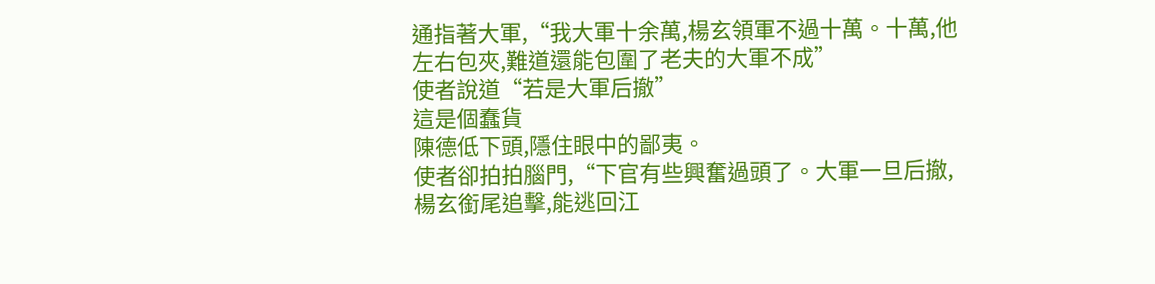通指著大軍,“我大軍十余萬,楊玄領軍不過十萬。十萬,他左右包夾,難道還能包圍了老夫的大軍不成”
使者說道“若是大軍后撤”
這是個蠢貨
陳德低下頭,隱住眼中的鄙夷。
使者卻拍拍腦門,“下官有些興奮過頭了。大軍一旦后撤,楊玄銜尾追擊,能逃回江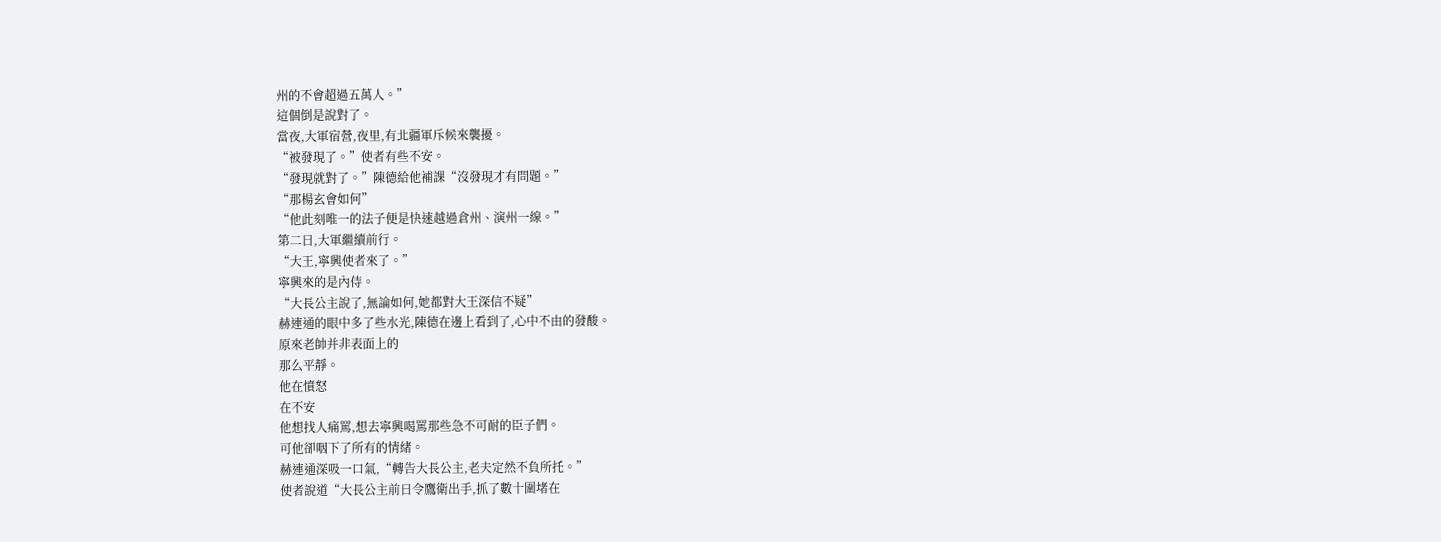州的不會超過五萬人。”
這個倒是說對了。
當夜,大軍宿營,夜里,有北疆軍斥候來襲擾。
“被發現了。”使者有些不安。
“發現就對了。”陳德給他補課“沒發現才有問題。”
“那楊玄會如何”
“他此刻唯一的法子便是快速越過倉州、演州一線。”
第二日,大軍繼續前行。
“大王,寧興使者來了。”
寧興來的是內侍。
“大長公主說了,無論如何,她都對大王深信不疑”
赫連通的眼中多了些水光,陳德在邊上看到了,心中不由的發酸。
原來老帥并非表面上的
那么平靜。
他在憤怒
在不安
他想找人痛罵,想去寧興喝罵那些急不可耐的臣子們。
可他卻咽下了所有的情緒。
赫連通深吸一口氣,“轉告大長公主,老夫定然不負所托。”
使者說道“大長公主前日令鷹衛出手,抓了數十圍堵在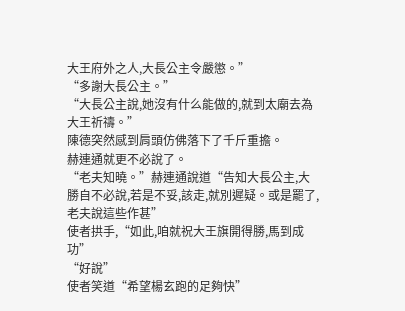大王府外之人,大長公主令嚴懲。”
“多謝大長公主。”
“大長公主說,她沒有什么能做的,就到太廟去為大王祈禱。”
陳德突然感到肩頭仿佛落下了千斤重擔。
赫連通就更不必說了。
“老夫知曉。”赫連通說道“告知大長公主,大勝自不必說,若是不妥,該走,就別遲疑。或是罷了,老夫說這些作甚”
使者拱手,“如此,咱就祝大王旗開得勝,馬到成功”
“好說”
使者笑道“希望楊玄跑的足夠快”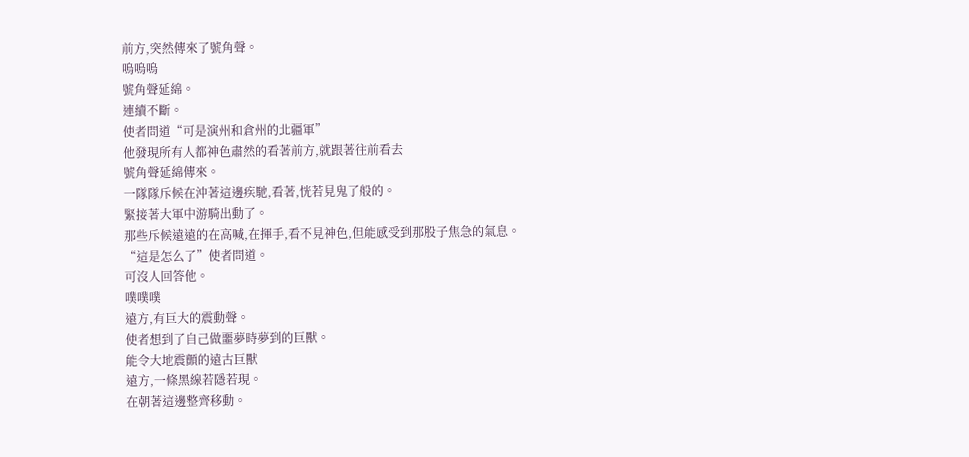前方,突然傳來了號角聲。
嗚嗚嗚
號角聲延綿。
連續不斷。
使者問道“可是演州和倉州的北疆軍”
他發現所有人都神色肅然的看著前方,就跟著往前看去
號角聲延綿傳來。
一隊隊斥候在沖著這邊疾馳,看著,恍若見鬼了般的。
緊接著大軍中游騎出動了。
那些斥候遠遠的在高喊,在揮手,看不見神色,但能感受到那股子焦急的氣息。
“這是怎么了”使者問道。
可沒人回答他。
噗噗噗
遠方,有巨大的震動聲。
使者想到了自己做噩夢時夢到的巨獸。
能令大地震顫的遠古巨獸
遠方,一條黑線若隱若現。
在朝著這邊整齊移動。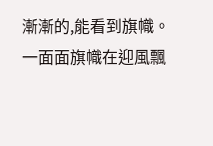漸漸的,能看到旗幟。
一面面旗幟在迎風飄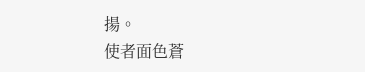揚。
使者面色蒼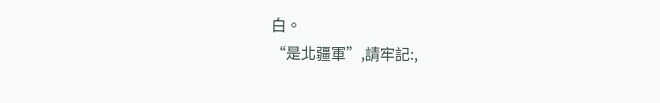白。
“是北疆軍”,請牢記:,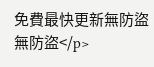免費最快更新無防盜無防盜</p>